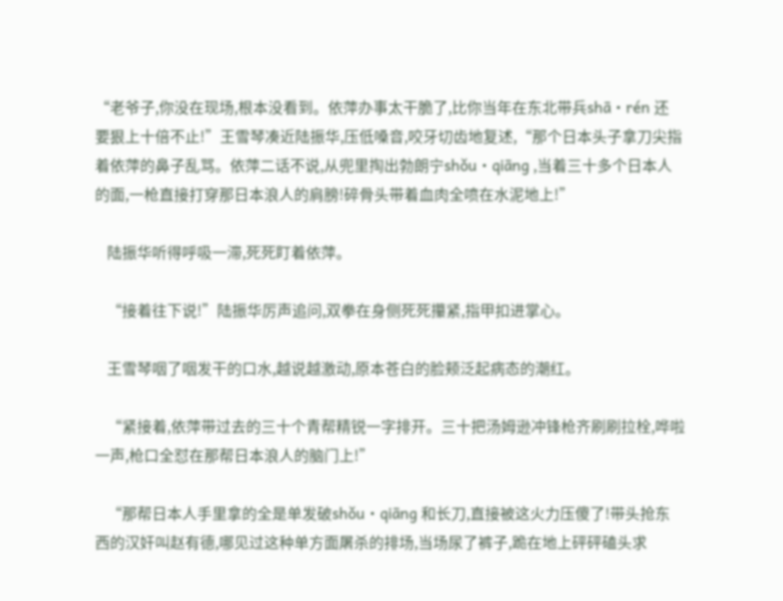“老爷子,你没在现场,根本没看到。依萍办事太干脆了,比你当年在东北带兵shā • rén 还要狠上十倍不止!”王雪琴凑近陆振华,压低嗓音,咬牙切齿地复述,“那个日本头子拿刀尖指着依萍的鼻子乱骂。依萍二话不说,从兜里掏出勃朗宁shǒu • qiāng ,当着三十多个日本人的面,一枪直接打穿那日本浪人的肩膀!碎骨头带着血肉全喷在水泥地上!”

    陆振华听得呼吸一滞,死死盯着依萍。

    “接着往下说!”陆振华厉声追问,双拳在身侧死死攥紧,指甲扣进掌心。

    王雪琴咽了咽发干的口水,越说越激动,原本苍白的脸颊泛起病态的潮红。

    “紧接着,依萍带过去的三十个青帮精锐一字排开。三十把汤姆逊冲锋枪齐刷刷拉栓,哗啦一声,枪口全怼在那帮日本浪人的脑门上!”

    “那帮日本人手里拿的全是单发破shǒu • qiāng 和长刀,直接被这火力压傻了!带头抢东西的汉奸叫赵有德,哪见过这种单方面屠杀的排场,当场尿了裤子,跪在地上砰砰磕头求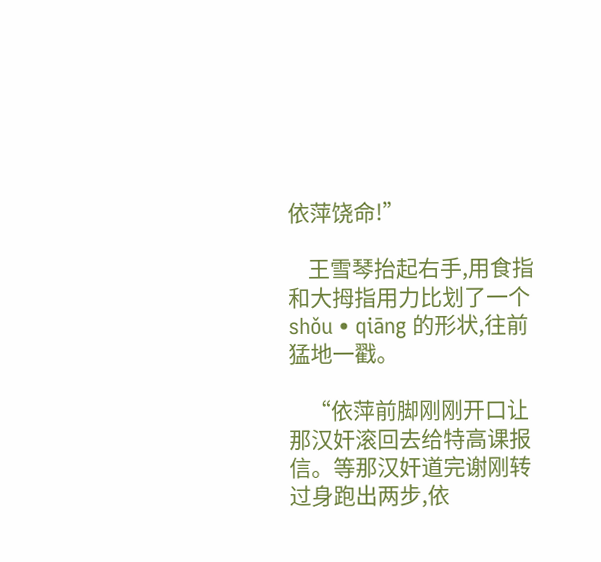依萍饶命!”

    王雪琴抬起右手,用食指和大拇指用力比划了一个shǒu • qiāng 的形状,往前猛地一戳。

    “依萍前脚刚刚开口让那汉奸滚回去给特高课报信。等那汉奸道完谢刚转过身跑出两步,依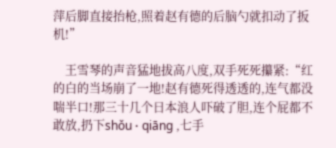萍后脚直接抬枪,照着赵有德的后脑勺就扣动了扳机!”

    王雪琴的声音猛地拔高八度,双手死死攥紧:“红的白的当场崩了一地!赵有德死得透透的,连气都没喘半口!那三十几个日本浪人吓破了胆,连个屁都不敢放,扔下shǒu • qiāng ,七手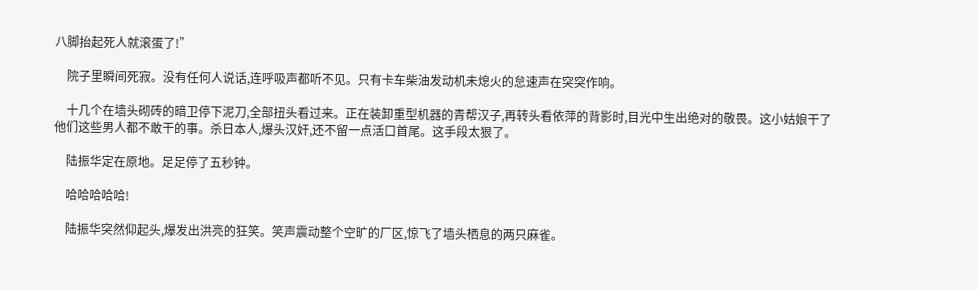八脚抬起死人就滚蛋了!”

    院子里瞬间死寂。没有任何人说话,连呼吸声都听不见。只有卡车柴油发动机未熄火的怠速声在突突作响。

    十几个在墙头砌砖的暗卫停下泥刀,全部扭头看过来。正在装卸重型机器的青帮汉子,再转头看依萍的背影时,目光中生出绝对的敬畏。这小姑娘干了他们这些男人都不敢干的事。杀日本人,爆头汉奸,还不留一点活口首尾。这手段太狠了。

    陆振华定在原地。足足停了五秒钟。

    哈哈哈哈哈!

    陆振华突然仰起头,爆发出洪亮的狂笑。笑声震动整个空旷的厂区,惊飞了墙头栖息的两只麻雀。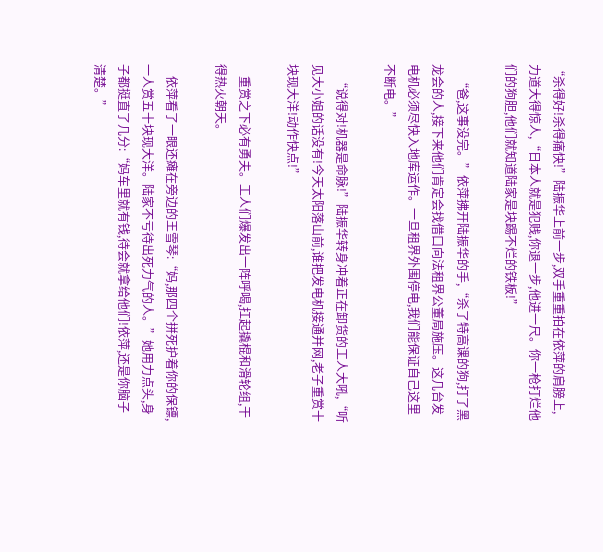“杀得好!杀得痛快!”陆振华上前一步,双手重重拍在依萍的肩膀上,力道大得惊人,“日本人就是犯贱,你退一步,他进一尺。你一枪打烂他们的狗胆,他们就知道陆家是块踢不烂的铁板!”

    “爸,这事没完。”依萍拂开陆振华的手,“杀了特高课的狗,打了黑龙会的人,接下来他们肯定会找借口向法租界公董局施压。这几台发电机必须尽快入地库运作。一旦租界外围停电,我们能保证自己这里不断电。”

    “说得对!机器是命脉!”陆振华转身冲着正在卸货的工人大吼,“听见大小姐的话没有!今天太阳落山前,谁把发电机接通并网,老子重赏十块现大洋!动作快点!”

    重赏之下必有勇夫。工人们爆发出一阵呼喝,扛起撬棍和滑轮组,干得热火朝天。

    依萍看了一眼还瘫在旁边的王雪琴:“妈,那四个拼死护着你的保镖,一人赏五十块现大洋。陆家不亏待出死力气的人。”她用力点头,身子都挺直了几分:“妈车里就有钱,待会就拿给他们!依萍,还是你脑子清楚。”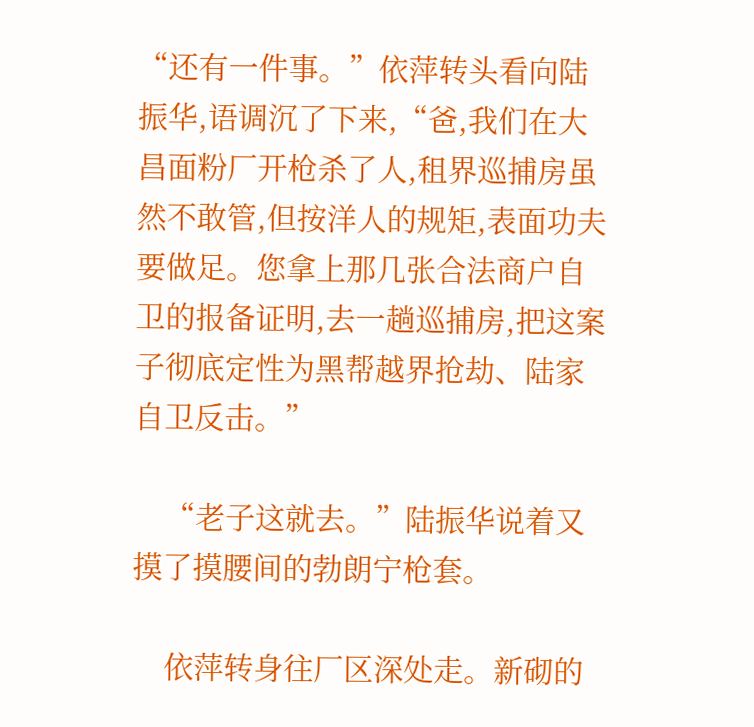“还有一件事。”依萍转头看向陆振华,语调沉了下来,“爸,我们在大昌面粉厂开枪杀了人,租界巡捕房虽然不敢管,但按洋人的规矩,表面功夫要做足。您拿上那几张合法商户自卫的报备证明,去一趟巡捕房,把这案子彻底定性为黑帮越界抢劫、陆家自卫反击。”

    “老子这就去。”陆振华说着又摸了摸腰间的勃朗宁枪套。

    依萍转身往厂区深处走。新砌的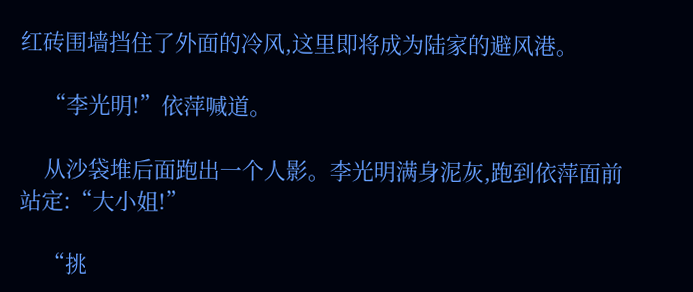红砖围墙挡住了外面的冷风,这里即将成为陆家的避风港。

    “李光明!”依萍喊道。

    从沙袋堆后面跑出一个人影。李光明满身泥灰,跑到依萍面前站定:“大小姐!”

    “挑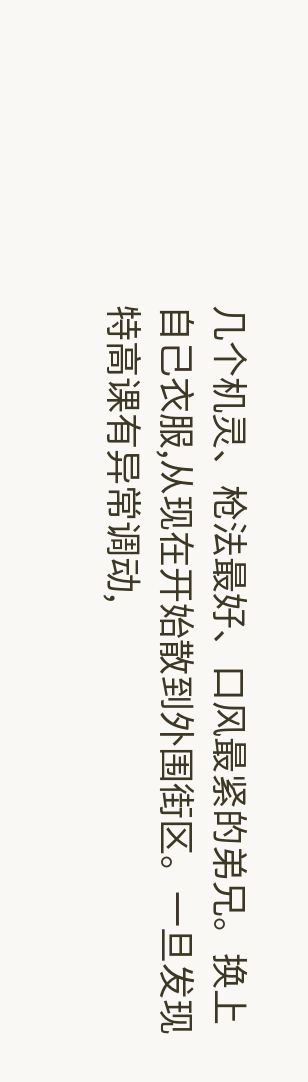几个机灵、枪法最好、口风最紧的弟兄。换上自己衣服,从现在开始散到外围街区。一旦发现特高课有异常调动,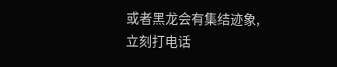或者黑龙会有集结迹象,立刻打电话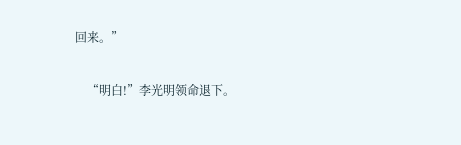回来。”

    “明白!”李光明领命退下。